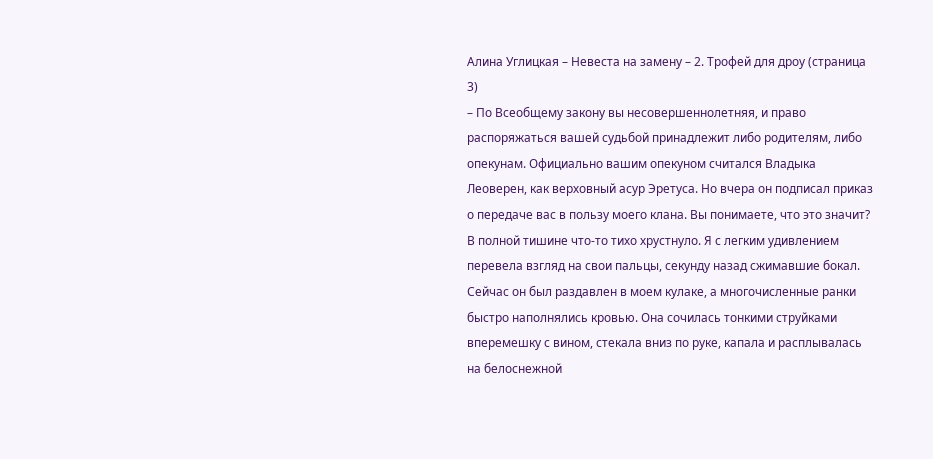Алина Углицкая – Невеста на замену – 2. Трофей для дроу (страница 3)
– По Всеобщему закону вы несовершеннолетняя, и право распоряжаться вашей судьбой принадлежит либо родителям, либо опекунам. Официально вашим опекуном считался Владыка Леоверен, как верховный асур Эретуса. Но вчера он подписал приказ о передаче вас в пользу моего клана. Вы понимаете, что это значит?
В полной тишине что-то тихо хрустнуло. Я с легким удивлением перевела взгляд на свои пальцы, секунду назад сжимавшие бокал. Сейчас он был раздавлен в моем кулаке, а многочисленные ранки быстро наполнялись кровью. Она сочилась тонкими струйками вперемешку с вином, стекала вниз по руке, капала и расплывалась на белоснежной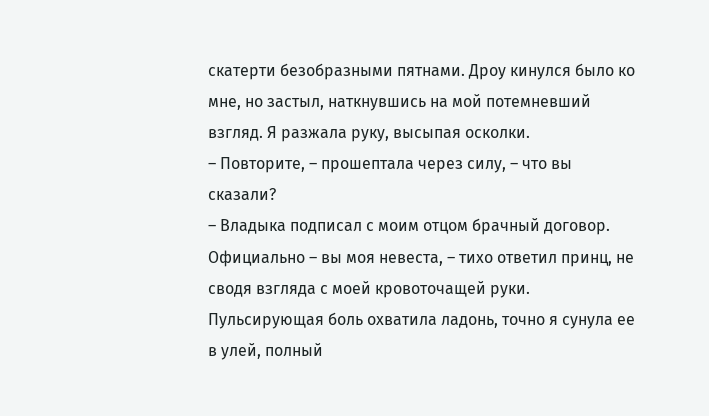скатерти безобразными пятнами. Дроу кинулся было ко мне, но застыл, наткнувшись на мой потемневший взгляд. Я разжала руку, высыпая осколки.
– Повторите, – прошептала через силу, – что вы сказали?
– Владыка подписал с моим отцом брачный договор. Официально – вы моя невеста, – тихо ответил принц, не сводя взгляда с моей кровоточащей руки.
Пульсирующая боль охватила ладонь, точно я сунула ее в улей, полный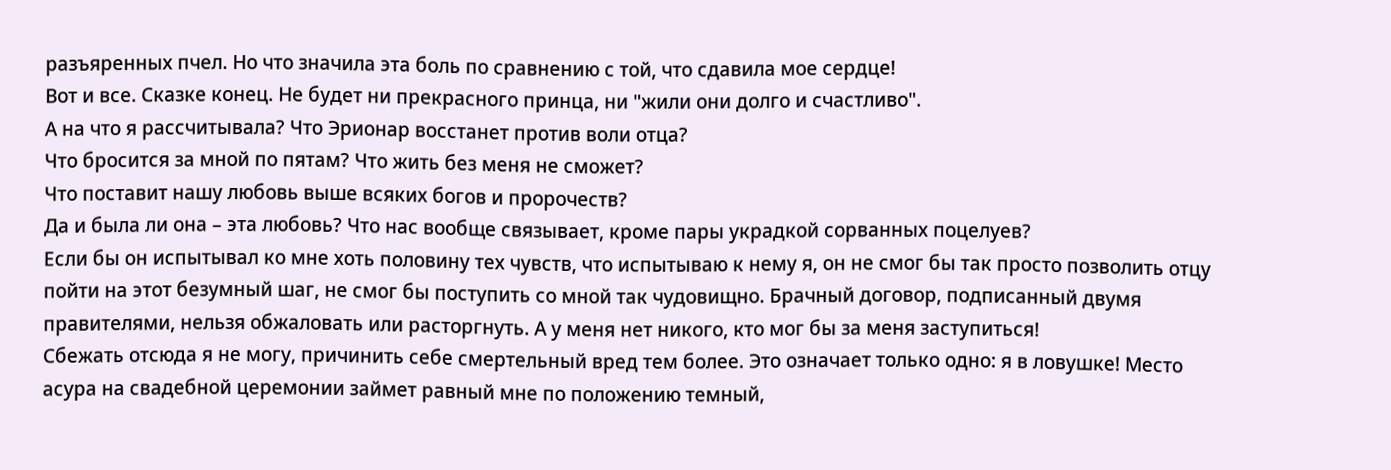разъяренных пчел. Но что значила эта боль по сравнению с той, что сдавила мое сердце!
Вот и все. Сказке конец. Не будет ни прекрасного принца, ни "жили они долго и счастливо".
А на что я рассчитывала? Что Эрионар восстанет против воли отца?
Что бросится за мной по пятам? Что жить без меня не сможет?
Что поставит нашу любовь выше всяких богов и пророчеств?
Да и была ли она – эта любовь? Что нас вообще связывает, кроме пары украдкой сорванных поцелуев?
Если бы он испытывал ко мне хоть половину тех чувств, что испытываю к нему я, он не смог бы так просто позволить отцу пойти на этот безумный шаг, не смог бы поступить со мной так чудовищно. Брачный договор, подписанный двумя правителями, нельзя обжаловать или расторгнуть. А у меня нет никого, кто мог бы за меня заступиться!
Сбежать отсюда я не могу, причинить себе смертельный вред тем более. Это означает только одно: я в ловушке! Место асура на свадебной церемонии займет равный мне по положению темный,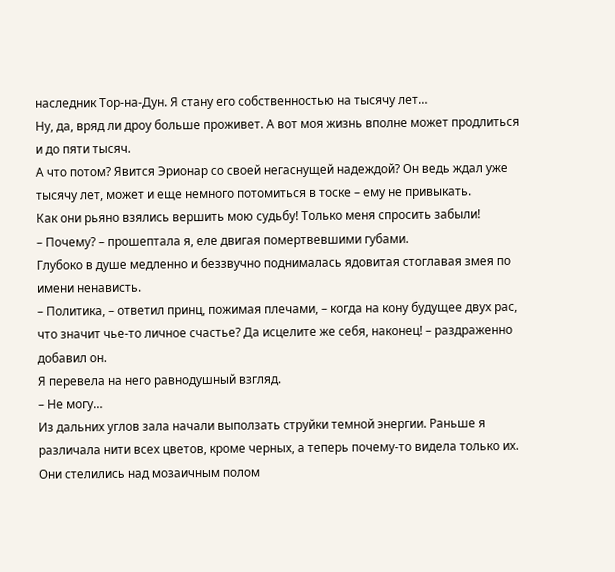наследник Тор-на-Дун. Я стану его собственностью на тысячу лет…
Ну, да, вряд ли дроу больше проживет. А вот моя жизнь вполне может продлиться и до пяти тысяч.
А что потом? Явится Эрионар со своей негаснущей надеждой? Он ведь ждал уже тысячу лет, может и еще немного потомиться в тоске – ему не привыкать.
Как они рьяно взялись вершить мою судьбу! Только меня спросить забыли!
– Почему? – прошептала я, еле двигая помертвевшими губами.
Глубоко в душе медленно и беззвучно поднималась ядовитая стоглавая змея по имени ненависть.
– Политика, – ответил принц, пожимая плечами, – когда на кону будущее двух рас, что значит чье-то личное счастье? Да исцелите же себя, наконец! – раздраженно добавил он.
Я перевела на него равнодушный взгляд.
– Не могу…
Из дальних углов зала начали выползать струйки темной энергии. Раньше я различала нити всех цветов, кроме черных, а теперь почему-то видела только их. Они стелились над мозаичным полом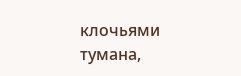клочьями тумана,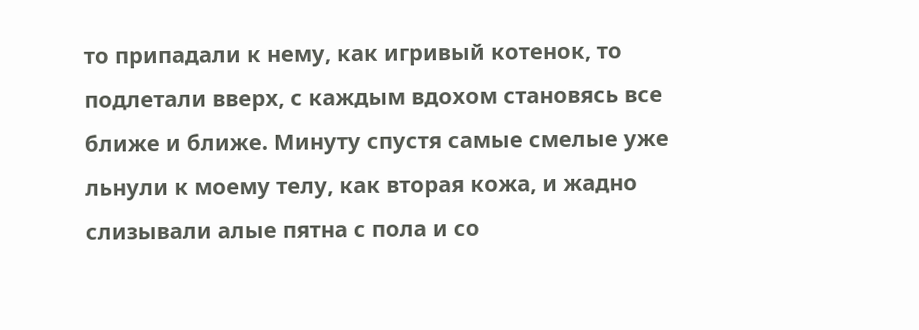то припадали к нему, как игривый котенок, то подлетали вверх, с каждым вдохом становясь все ближе и ближе. Минуту спустя самые смелые уже льнули к моему телу, как вторая кожа, и жадно слизывали алые пятна с пола и со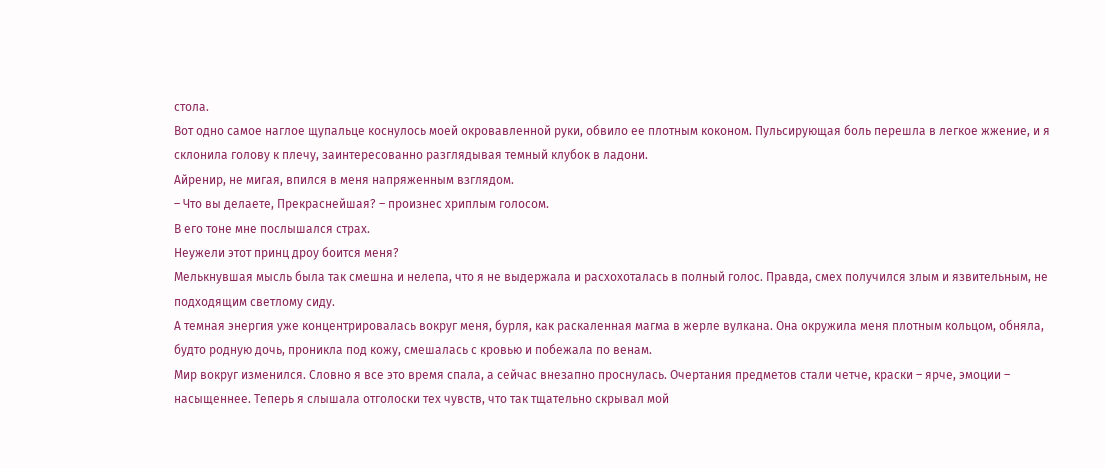стола.
Вот одно самое наглое щупальце коснулось моей окровавленной руки, обвило ее плотным коконом. Пульсирующая боль перешла в легкое жжение, и я склонила голову к плечу, заинтересованно разглядывая темный клубок в ладони.
Айренир, не мигая, впился в меня напряженным взглядом.
– Что вы делаете, Прекраснейшая? – произнес хриплым голосом.
В его тоне мне послышался страх.
Неужели этот принц дроу боится меня?
Мелькнувшая мысль была так смешна и нелепа, что я не выдержала и расхохоталась в полный голос. Правда, смех получился злым и язвительным, не подходящим светлому сиду.
А темная энергия уже концентрировалась вокруг меня, бурля, как раскаленная магма в жерле вулкана. Она окружила меня плотным кольцом, обняла, будто родную дочь, проникла под кожу, смешалась с кровью и побежала по венам.
Мир вокруг изменился. Словно я все это время спала, а сейчас внезапно проснулась. Очертания предметов стали четче, краски – ярче, эмоции – насыщеннее. Теперь я слышала отголоски тех чувств, что так тщательно скрывал мой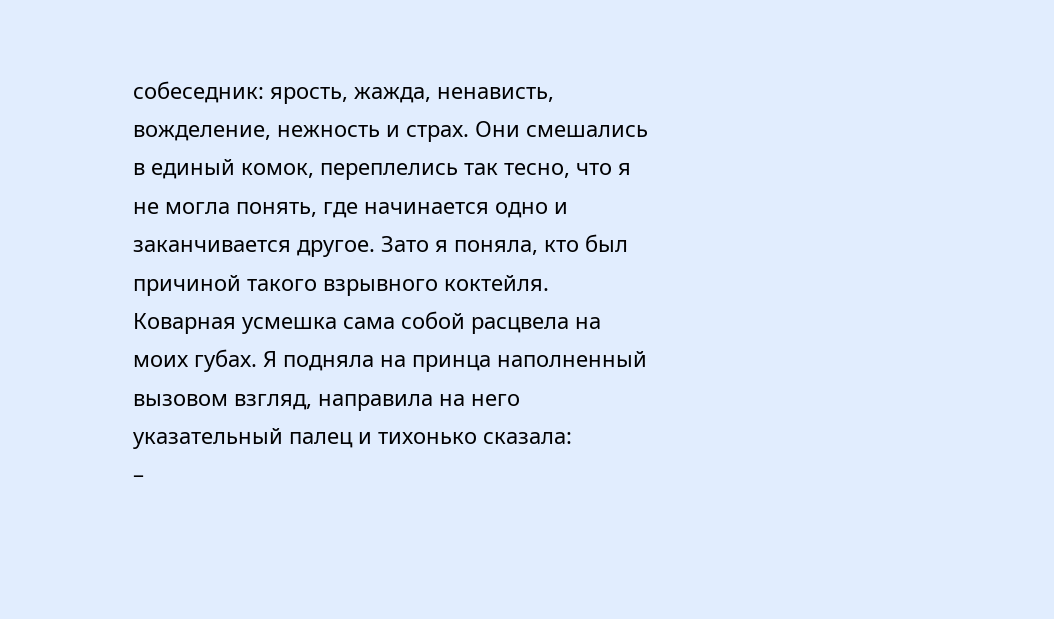собеседник: ярость, жажда, ненависть, вожделение, нежность и страх. Они смешались в единый комок, переплелись так тесно, что я не могла понять, где начинается одно и заканчивается другое. Зато я поняла, кто был причиной такого взрывного коктейля.
Коварная усмешка сама собой расцвела на моих губах. Я подняла на принца наполненный вызовом взгляд, направила на него указательный палец и тихонько сказала:
–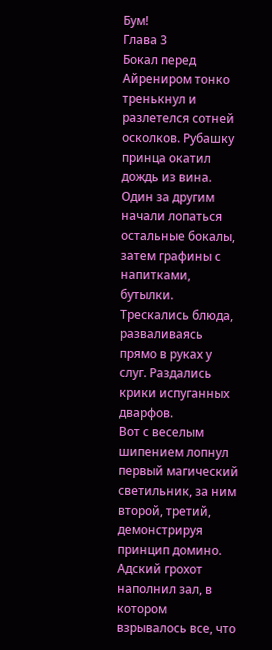Бум!
Глава 3
Бокал перед Айрениром тонко тренькнул и разлетелся сотней осколков. Рубашку принца окатил дождь из вина. Один за другим начали лопаться остальные бокалы, затем графины с напитками, бутылки. Трескались блюда, разваливаясь прямо в руках у слуг. Раздались крики испуганных дварфов.
Вот с веселым шипением лопнул первый магический светильник, за ним второй, третий, демонстрируя принцип домино. Адский грохот наполнил зал, в котором взрывалось все, что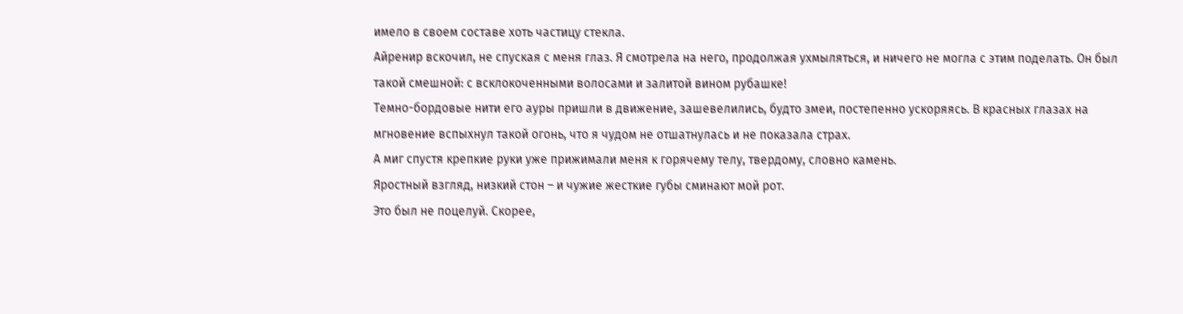имело в своем составе хоть частицу стекла.
Айренир вскочил, не спуская с меня глаз. Я смотрела на него, продолжая ухмыляться, и ничего не могла с этим поделать. Он был такой смешной: с всклокоченными волосами и залитой вином рубашке!
Темно-бордовые нити его ауры пришли в движение, зашевелились, будто змеи, постепенно ускоряясь. В красных глазах на мгновение вспыхнул такой огонь, что я чудом не отшатнулась и не показала страх.
А миг спустя крепкие руки уже прижимали меня к горячему телу, твердому, словно камень.
Яростный взгляд, низкий стон – и чужие жесткие губы сминают мой рот.
Это был не поцелуй. Скорее,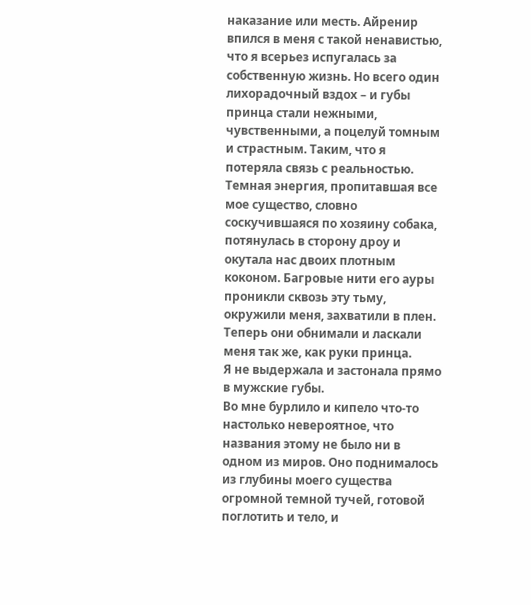наказание или месть. Айренир впился в меня с такой ненавистью, что я всерьез испугалась за собственную жизнь. Но всего один лихорадочный вздох – и губы принца стали нежными, чувственными, а поцелуй томным и страстным. Таким, что я потеряла связь с реальностью.
Темная энергия, пропитавшая все мое существо, словно соскучившаяся по хозяину собака, потянулась в сторону дроу и окутала нас двоих плотным коконом. Багровые нити его ауры проникли сквозь эту тьму, окружили меня, захватили в плен. Теперь они обнимали и ласкали меня так же, как руки принца.
Я не выдержала и застонала прямо в мужские губы.
Во мне бурлило и кипело что-то настолько невероятное, что названия этому не было ни в одном из миров. Оно поднималось из глубины моего существа огромной темной тучей, готовой поглотить и тело, и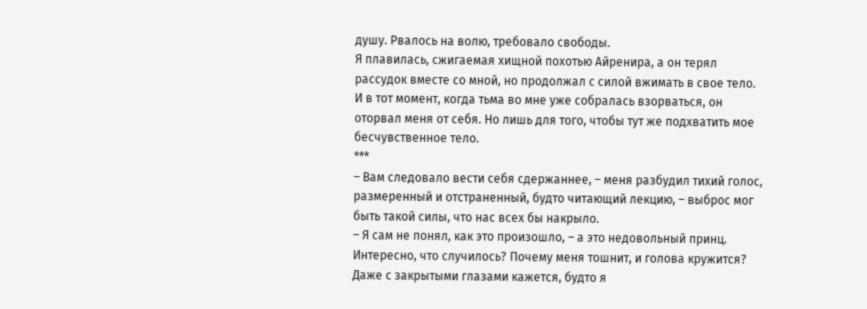душу. Рвалось на волю, требовало свободы.
Я плавилась, сжигаемая хищной похотью Айренира, а он терял рассудок вместе со мной, но продолжал с силой вжимать в свое тело.
И в тот момент, когда тьма во мне уже собралась взорваться, он оторвал меня от себя. Но лишь для того, чтобы тут же подхватить мое бесчувственное тело.
***
– Вам следовало вести себя сдержаннее, – меня разбудил тихий голос, размеренный и отстраненный, будто читающий лекцию, – выброс мог быть такой силы, что нас всех бы накрыло.
– Я сам не понял, как это произошло, – а это недовольный принц.
Интересно, что случилось? Почему меня тошнит, и голова кружится? Даже с закрытыми глазами кажется, будто я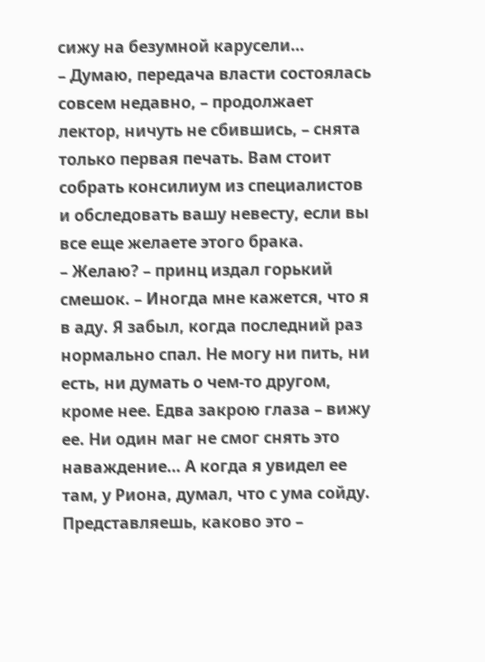сижу на безумной карусели…
– Думаю, передача власти состоялась совсем недавно, – продолжает лектор, ничуть не сбившись, – снята только первая печать. Вам стоит собрать консилиум из специалистов и обследовать вашу невесту, если вы все еще желаете этого брака.
– Желаю? – принц издал горький смешок. – Иногда мне кажется, что я в аду. Я забыл, когда последний раз нормально спал. Не могу ни пить, ни есть, ни думать о чем-то другом, кроме нее. Едва закрою глаза – вижу ее. Ни один маг не смог снять это наваждение… А когда я увидел ее там, у Риона, думал, что с ума сойду. Представляешь, каково это –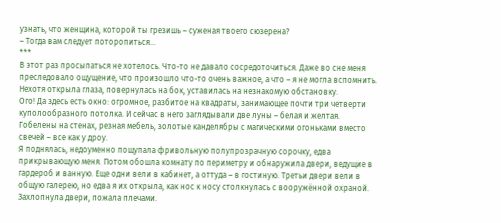узнать, что женщина, которой ты грезишь – суженая твоего сюзерена?
– Тогда вам следует поторопиться…
***
В этот раз просыпаться не хотелось. Что-то не давало сосредоточиться. Даже во сне меня преследовало ощущение, что произошло что-то очень важное, а что – я не могла вспомнить.
Нехотя открыла глаза, повернулась на бок, уставилась на незнакомую обстановку.
Ого! Да здесь есть окно: огромное, разбитое на квадраты, занимающее почти три четверти куполообразного потолка. И сейчас в него заглядывали две луны – белая и желтая. Гобелены на стенах, резная мебель, золотые канделябры с магическими огоньками вместо свечей – все как у дроу.
Я поднялась, недоуменно пощупала фривольную полупрозрачную сорочку, едва прикрывающую меня. Потом обошла комнату по периметру и обнаружила двери, ведущие в гардероб и ванную. Еще одни вели в кабинет, а оттуда – в гостиную. Третьи двери вели в общую галерею, но едва я их открыла, как нос к носу столкнулась с вооружённой охраной. Захлопнула двери, пожала плечами.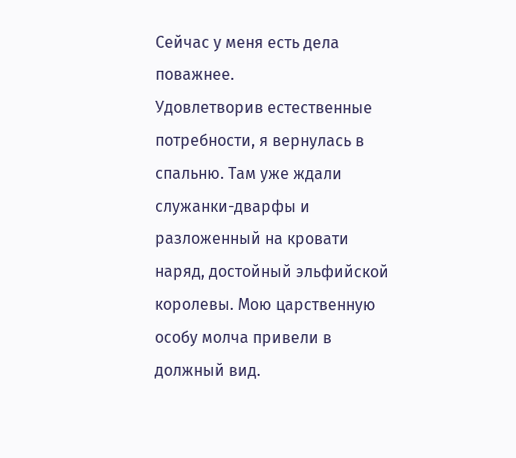Сейчас у меня есть дела поважнее.
Удовлетворив естественные потребности, я вернулась в спальню. Там уже ждали служанки-дварфы и разложенный на кровати наряд, достойный эльфийской королевы. Мою царственную особу молча привели в должный вид.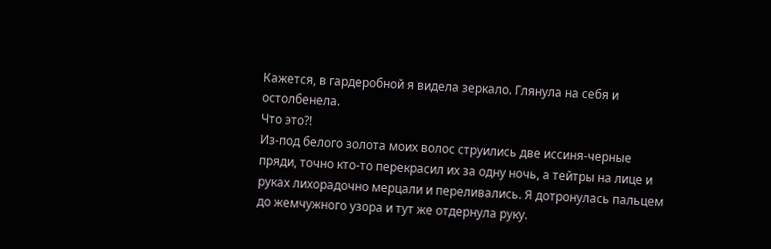Кажется, в гардеробной я видела зеркало. Глянула на себя и остолбенела.
Что это?!
Из-под белого золота моих волос струились две иссиня-черные пряди, точно кто-то перекрасил их за одну ночь, а тейтры на лице и руках лихорадочно мерцали и переливались. Я дотронулась пальцем до жемчужного узора и тут же отдернула руку.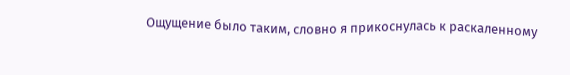Ощущение было таким, словно я прикоснулась к раскаленному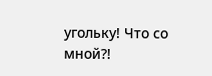угольку! Что со мной?!